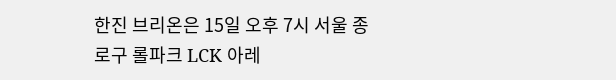한진 브리온은 15일 오후 7시 서울 종로구 롤파크 LCK 아레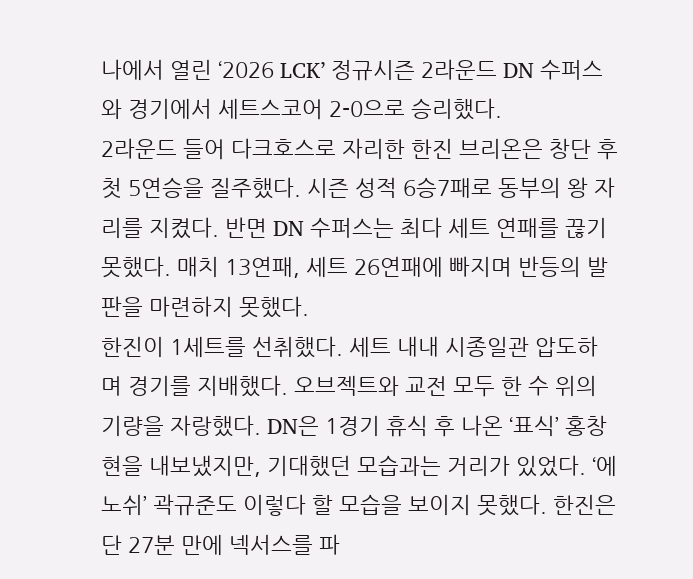나에서 열린 ‘2026 LCK’ 정규시즌 2라운드 DN 수퍼스와 경기에서 세트스코어 2-0으로 승리했다.
2라운드 들어 다크호스로 자리한 한진 브리온은 창단 후 첫 5연승을 질주했다. 시즌 성적 6승7패로 동부의 왕 자리를 지켰다. 반면 DN 수퍼스는 최다 세트 연패를 끊기 못했다. 매치 13연패, 세트 26연패에 빠지며 반등의 발판을 마련하지 못했다.
한진이 1세트를 선취했다. 세트 내내 시종일관 압도하며 경기를 지배했다. 오브젝트와 교전 모두 한 수 위의 기량을 자랑했다. DN은 1경기 휴식 후 나온 ‘표식’ 홍창현을 내보냈지만, 기대했던 모습과는 거리가 있었다. ‘에노쉬’ 곽규준도 이렇다 할 모습을 보이지 못했다. 한진은 단 27분 만에 넥서스를 파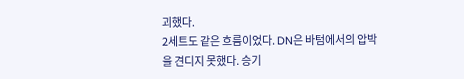괴했다.
2세트도 같은 흐름이었다. DN은 바텀에서의 압박을 견디지 못했다. 승기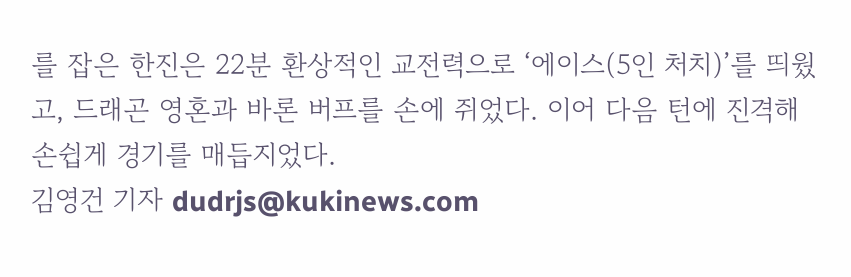를 잡은 한진은 22분 환상적인 교전력으로 ‘에이스(5인 처치)’를 띄웠고, 드래곤 영혼과 바론 버프를 손에 쥐었다. 이어 다음 턴에 진격해 손쉽게 경기를 매듭지었다.
김영건 기자 dudrjs@kukinews.com